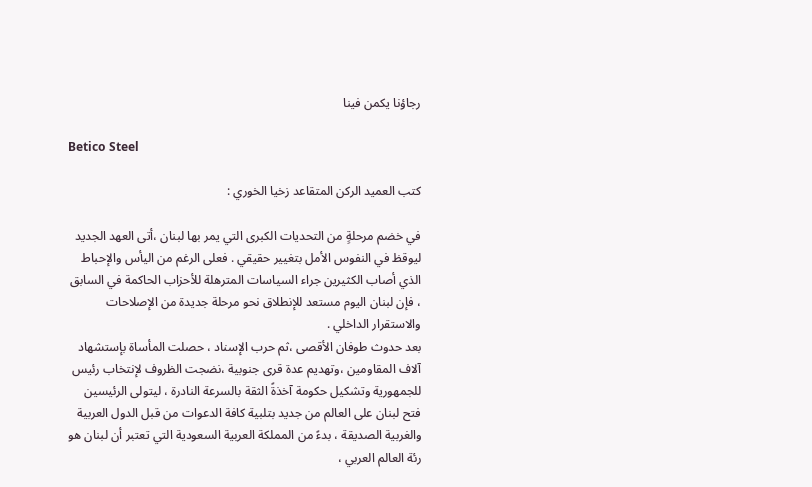رجاؤنا يكمن فينا

Betico Steel

كتب العميد الركن المتقاعد زخيا الخوري :

في خضم مرحلةٍ من التحديات الكبرى التي يمر بها لبنان ،أتى العهد الجديد ليوقظ في النفوس الأمل بتغيير حقيقي . فعلى الرغم من اليأس والإحباط الذي أصاب الكثيرين جراء السياسات المترهلة للأحزاب الحاكمة في السابق ، فإن لبنان اليوم مستعد للإنطلاق نحو مرحلة جديدة من الإصلاحات والاستقرار الداخلي .
بعد حدوث طوفان الأقصى ،ثم حرب الإسناد ، حصلت المأساة بإستشهاد آلاف المقاومين ،وتهديم عدة قرى جنوبية ،نضجت الظروف لإنتخاب رئيس للجمهورية وتشكيل حكومة آخذةً الثقة بالسرعة النادرة ، ليتولى الرئيسين فتح لبنان على العالم من جديد بتلبية كافة الدعوات من قبل الدول العربية والغربية الصديقة ، بدءً من المملكة العربية السعودية التي تعتبر أن لبنان هو رئة العالم العربي ،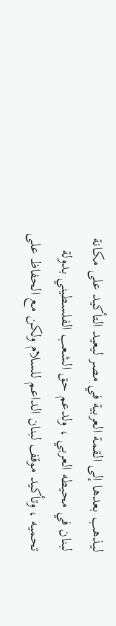ليذهب بعدها إلى القمة العربية في مصر ليعيد التأكيد على مكانة لبنان في محيطه العربي ، ولدعم حق الشعب الفلسطيني بدولة تحميه ، وتأكيد موقف لبنان الداعم للسلام ولكن مع الحفاظ على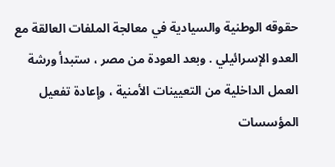حقوقه الوطنية والسيادية في معالجة الملفات العالقة مع العدو الإسرائيلي . وبعد العودة من مصر ، ستبدأ ورشة العمل الداخلية من التعيينات الأمنية ، وإعادة تفعيل المؤسسات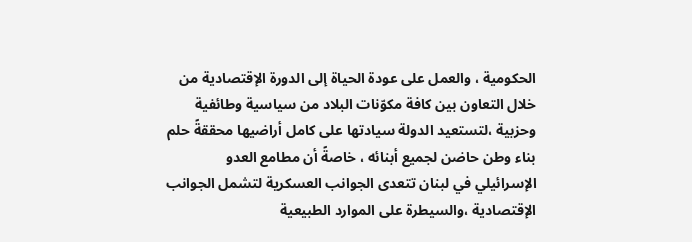الحكومية ، والعمل على عودة الحياة إلى الدورة الإقتصادية من خلال التعاون بين كافة مكوّنات البلاد من سياسية وطائفية وحزبية ،لتستعيد الدولة سيادتها على كامل أراضيها محققةً حلم بناء وطن حاضن لجميع أبنائه ، خاصةً أن مطامع العدو الإسرائيلي في لبنان تتعدى الجوانب العسكرية لتشمل الجوانب الإقتصادية ،والسيطرة على الموارد الطبيعية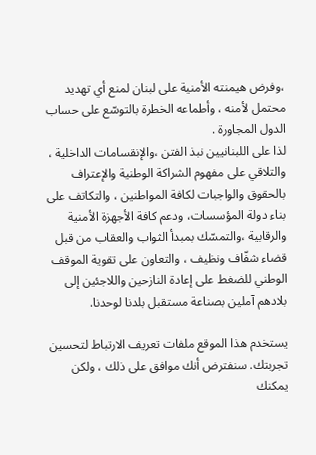،وفرض هيمنته الأمنية على لبنان لمنع أي تهديد محتمل لأمنه ، وأطماعه الخطرة بالتوسّع على حساب الدول المجاورة .
لذا على اللبنانيين نبذ الفتن ،والإنقسامات الداخلية ، والتلاقي على مفهوم الشراكة الوطنية والإعتراف بالحقوق والواجبات لكافة المواطنين ، والتكاتف على بناء دولة المؤسسات، ودعم كافة الأجهزة الأمنية والرقابية ،والتمسّك بمبدأ الثواب والعقاب من قبل قضاء شفّاف ونظيف ، والتعاون على تقوية الموقف الوطني للضغط على إعادة النازحين واللاجئين إلى بلادهم آملين بصناعة مستقبل بلدنا لوحدنا.

يستخدم هذا الموقع ملفات تعريف الارتباط لتحسين تجربتك. سنفترض أنك موافق على ذلك ، ولكن يمكنك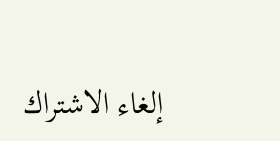إلغاء الاشتراك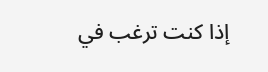إذا كنت ترغب في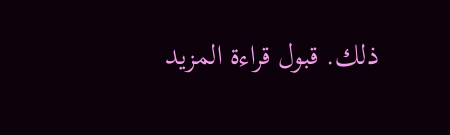ذلك. قبول قراءة المزيد